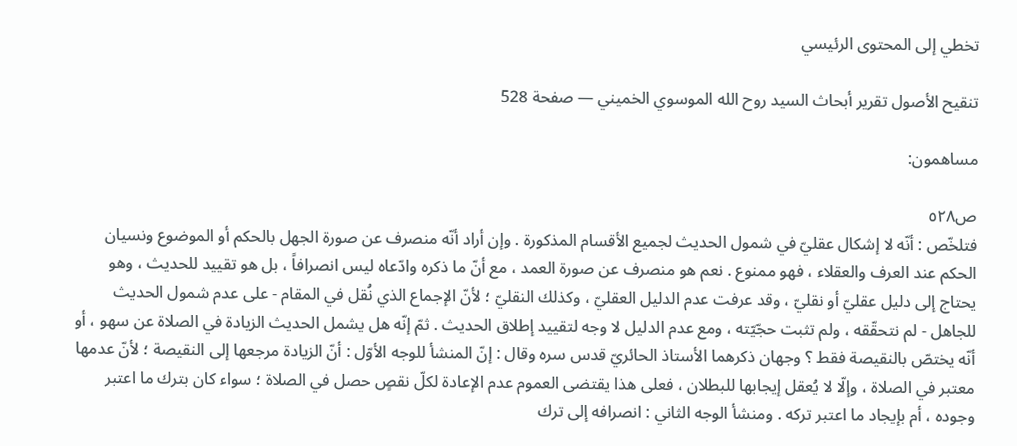تخطي إلى المحتوى الرئيسي

تنقيح الأصول تقرير أبحاث السيد روح الله الموسوي الخميني — صفحة 528

مساهمون:

ص٥٢٨
فتلخّص : أنّه لا إشكال عقليّ في شمول الحديث لجميع الأقسام المذكورة . وإن أراد أنّه منصرف عن صورة الجهل بالحكم أو الموضوع ونسيان الحكم عند العرف والعقلاء ، فهو ممنوع . نعم هو منصرف عن صورة العمد ، مع أنّ ما ذكره وادّعاه ليس انصرافاً ، بل هو تقييد للحديث ، وهو يحتاج إلى دليل عقليّ أو نقليّ ، وقد عرفت عدم الدليل العقليّ ، وكذلك النقليّ ؛ لأنّ الإجماع الذي نُقل في المقام - على عدم شمول الحديث للجاهل - لم نتحقّقه ، ولم تثبت حجّيّته ، ومع عدم الدليل لا وجه لتقييد إطلاق الحديث . ثمّ إنّه هل يشمل الحديث الزيادة في الصلاة عن سهو ، أو أنّه يختصّ بالنقيصة فقط ؟ وجهان ذكرهما الأستاذ الحائريّ قدس سره وقال : إنّ المنشأ للوجه الأوّل : أنّ الزيادة مرجعها إلى النقيصة ؛ لأنّ عدمها معتبر في الصلاة ، وإلّا لا يُعقل إيجابها للبطلان ، فعلى هذا يقتضى العموم عدم الإعادة لكلّ نقصٍ حصل في الصلاة ؛ سواء كان بترك ما اعتبر وجوده ، أم بإيجاد ما اعتبر تركه . ومنشأ الوجه الثاني : انصرافه إلى ترك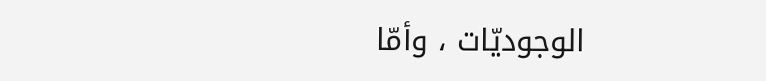الوجوديّات ، وأمّا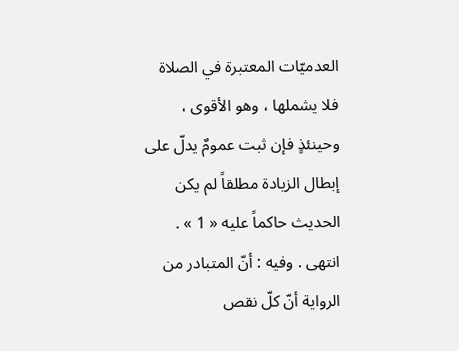العدميّات المعتبرة في الصلاة فلا يشملها ، وهو الأقوى ، وحينئذٍ فإن ثبت عمومٌ يدلّ على إبطال الزيادة مطلقاً لم يكن الحديث حاكماً عليه « 1 » . انتهى . وفيه : أنّ المتبادر من الرواية أنّ كلّ نقص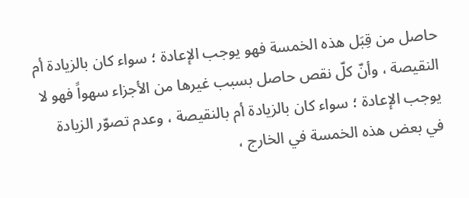حاصل من قِبَل هذه الخمسة فهو يوجب الإعادة ؛ سواء كان بالزيادة أم النقيصة ، وأنّ كلّ نقص حاصل بسبب غيرها من الأجزاء سهواً فهو لا يوجب الإعادة ؛ سواء كان بالزيادة أم بالنقيصة ، وعدم تصوّر الزيادة في بعض هذه الخمسة في الخارج ،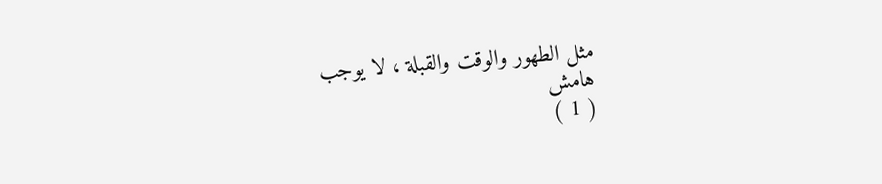مثل الطهور والوقت والقبلة ، لا يوجب
هامش
( 1 )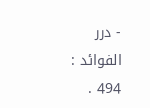- درر الفوائد : 494 .